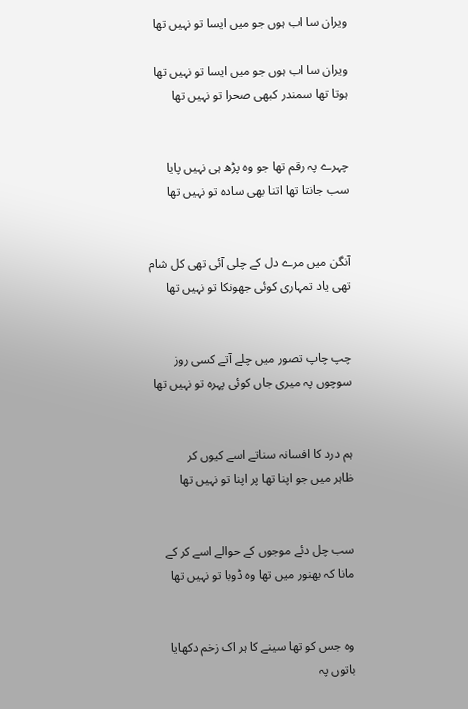ویران سا اب ہوں جو میں ایسا تو نہیں تھا

ویران سا اب ہوں جو میں ایسا تو نہیں تھا
ہوتا تھا سمندر کبھی صحرا تو نہیں تھا


چہرے پہ رقم تھا جو وہ پڑھ ہی نہیں پایا
سب جانتا تھا اتنا بھی سادہ تو نہیں تھا


آنگن میں مرے دل کے چلی آئی تھی کل شام
تھی یاد تمہاری کوئی جھونکا تو نہیں تھا


چپ چاپ تصور میں چلے آتے کسی روز
سوچوں پہ میری جاں کوئی پہرہ تو نہیں تھا


ہم درد کا افسانہ سناتے اسے کیوں کر
ظاہر میں جو اپنا تھا پر اپنا تو نہیں تھا


سب چل دئے موجوں کے حوالے اسے کر کے
مانا کہ بھنور میں تھا وہ ڈوبا تو نہیں تھا


وہ جس کو تھا سینے کا ہر اک زخم دکھایا
باتوں پہ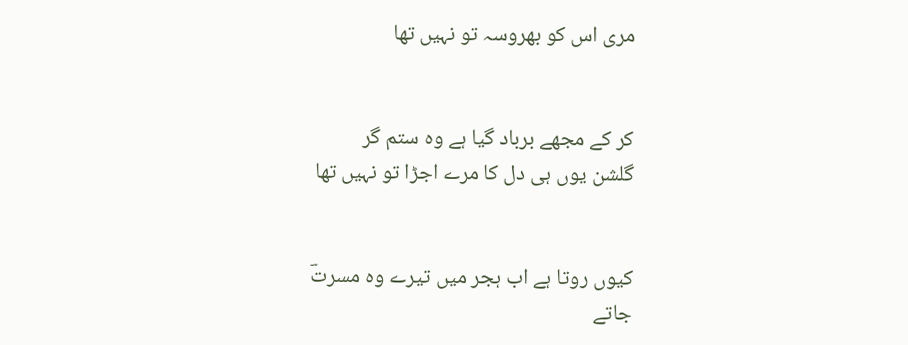مری اس کو بھروسہ تو نہیں تھا


کر کے مجھے برباد گیا ہے وہ ستم گر
گلشن یوں ہی دل کا مرے اجڑا تو نہیں تھا


کیوں روتا ہے اب ہجر میں تیرے وہ مسرتؔ
جاتے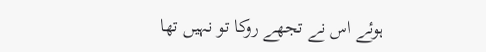ہوئے اس نے تجھے روکا تو نہیں تھا